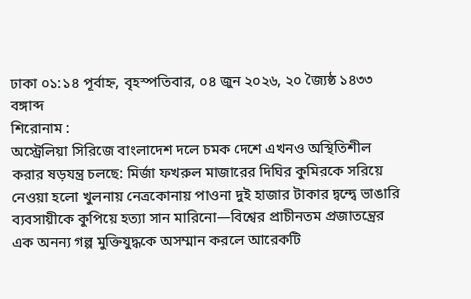ঢাকা ০১:১৪ পূর্বাহ্ন, বৃহস্পতিবার, ০৪ জুন ২০২৬, ২০ জ্যৈষ্ঠ ১৪৩৩ বঙ্গাব্দ
শিরোনাম :
অস্ট্রেলিয়া সিরিজে বাংলাদেশ দলে চমক দেশে এখনও অস্থিতিশীল করার ষড়যন্ত্র চলছে: মির্জা ফখরুল মাজারের দিঘির কুমিরকে সরিয়ে নেওয়া হলো খুলনায় নেত্রকোনায় পাওনা দুই হাজার টাকার দ্বন্দ্বে ভাঙারি ব্যবসায়ীকে কুপিয়ে হত্যা সান মারিনো—বিশ্বের প্রাচীনতম প্রজাতন্ত্রের এক অনন্য গল্প মুক্তিযুদ্ধকে অসম্মান করলে আরেকটি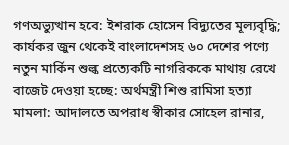গণঅভ্যুত্থান হবে: ইশরাক হোসেন বিদ্যুতের মূল্যবৃদ্ধি; কার্যকর জুন থেকেই বাংলাদেশসহ ৬০ দেশের পণ্যে নতুন মার্কিন শুল্ক প্রত্যেকটি নাগরিককে মাথায় রেখে বাজেট দেওয়া হচ্ছে: অর্থমন্ত্রী শিশু রামিসা হত্যা মামলা: আদালতে অপরাধ স্বীকার সোহেল রানার,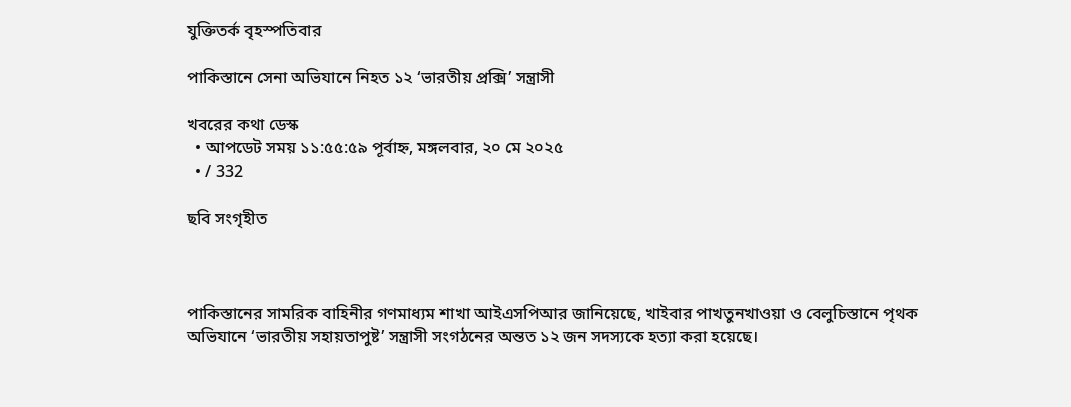যুক্তিতর্ক বৃহস্পতিবার

পাকিস্তানে সেনা অভিযানে নিহত ১২ ‘ভারতীয় প্রক্সি’ সন্ত্রাসী

খবরের কথা ডেস্ক
  • আপডেট সময় ১১:৫৫:৫৯ পূর্বাহ্ন, মঙ্গলবার, ২০ মে ২০২৫
  • / 332

ছবি সংগৃহীত



পাকিস্তানের সামরিক বাহিনীর গণমাধ্যম শাখা আইএসপিআর জানিয়েছে, খাইবার পাখতুনখাওয়া ও বেলুচিস্তানে পৃথক অভিযানে ‘ভারতীয় সহায়তাপুষ্ট’ সন্ত্রাসী সংগঠনের অন্তত ১২ জন সদস্যকে হত্যা করা হয়েছে।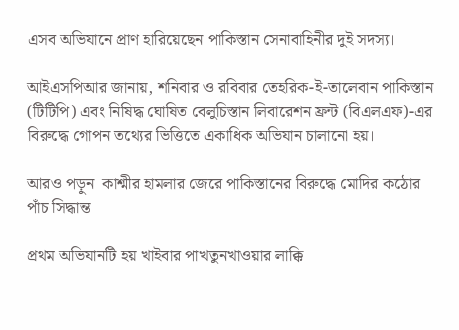এসব অভিযানে প্রাণ হারিয়েছেন পাকিস্তান সেনাবাহিনীর দুই সদস্য।

আইএসপিআর জানায়, শনিবার ও রবিবার তেহরিক-ই-তালেবান পাকিস্তান (টিটিপি) এবং নিষিদ্ধ ঘোষিত বেলুচিস্তান লিবারেশন ফ্রন্ট (বিএলএফ)-এর বিরুদ্ধে গোপন তথ্যের ভিত্তিতে একাধিক অভিযান চালানো হয়।

আরও পড়ুন  কাশ্মীর হামলার জেরে পাকিস্তানের বিরুদ্ধে মোদির কঠোর পাঁচ সিদ্ধান্ত

প্রথম অভিযানটি হয় খাইবার পাখতুনখাওয়ার লাক্কি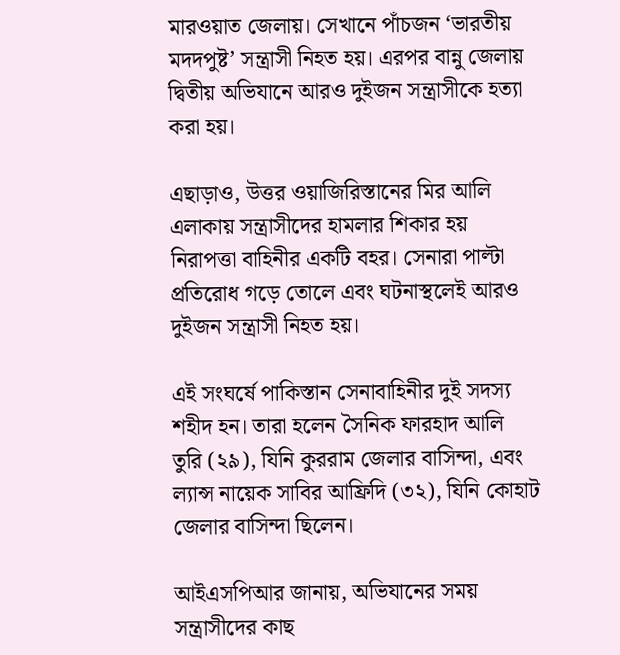মারওয়াত জেলায়। সেখানে পাঁচজন ‘ভারতীয় মদদপুষ্ট’ সন্ত্রাসী নিহত হয়। এরপর বান্নু জেলায় দ্বিতীয় অভিযানে আরও দুইজন সন্ত্রাসীকে হত্যা করা হয়।

এছাড়াও, উত্তর ওয়াজিরিস্তানের মির আলি এলাকায় সন্ত্রাসীদের হামলার শিকার হয় নিরাপত্তা বাহিনীর একটি বহর। সেনারা পাল্টা প্রতিরোধ গড়ে তোলে এবং ঘটনাস্থলেই আরও দুইজন সন্ত্রাসী নিহত হয়।

এই সংঘর্ষে পাকিস্তান সেনাবাহিনীর দুই সদস্য শহীদ হন। তারা হলেন সৈনিক ফারহাদ আলি তুরি (২৯), যিনি কুররাম জেলার বাসিন্দা, এবং ল্যান্স নায়েক সাবির আফ্রিদি (৩২), যিনি কোহাট জেলার বাসিন্দা ছিলেন।

আইএসপিআর জানায়, অভিযানের সময় সন্ত্রাসীদের কাছ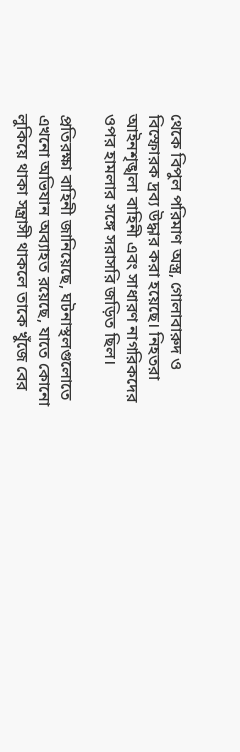থেকে বিপুল পরিমাণ অস্ত্র, গোলাবারুদ ও বিস্ফোরক দ্রব্য উদ্ধার করা হয়েছে। নিহতরা আইনশৃঙ্খলা বাহিনী এবং সাধারণ নাগরিকদের ওপর হামলার সঙ্গে সরাসরি জড়িত ছিল।

প্রতিরক্ষা বাহিনী জানিয়েছে, ঘটনাস্থলগুলোতে এখনো অভিযান অব্যাহত রয়েছে, যাতে কোনো লুকিয়ে থাকা সন্ত্রাসী থাকলে তাকে খুঁজে বের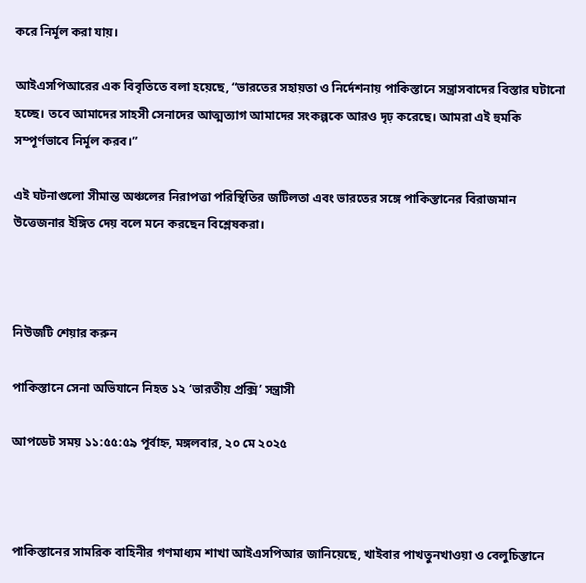করে নির্মূল করা যায়।

আইএসপিআরের এক বিবৃতিতে বলা হয়েছে, “ভারতের সহায়তা ও নির্দেশনায় পাকিস্তানে সন্ত্রাসবাদের বিস্তার ঘটানো হচ্ছে। তবে আমাদের সাহসী সেনাদের আত্মত্যাগ আমাদের সংকল্পকে আরও দৃঢ় করেছে। আমরা এই হুমকি সম্পূর্ণভাবে নির্মূল করব।”

এই ঘটনাগুলো সীমান্ত অঞ্চলের নিরাপত্তা পরিস্থিতির জটিলতা এবং ভারতের সঙ্গে পাকিস্তানের বিরাজমান উত্তেজনার ইঙ্গিত দেয় বলে মনে করছেন বিশ্লেষকরা।



নিউজটি শেয়ার করুন

পাকিস্তানে সেনা অভিযানে নিহত ১২ ‘ভারতীয় প্রক্সি’ সন্ত্রাসী

আপডেট সময় ১১:৫৫:৫৯ পূর্বাহ্ন, মঙ্গলবার, ২০ মে ২০২৫



পাকিস্তানের সামরিক বাহিনীর গণমাধ্যম শাখা আইএসপিআর জানিয়েছে, খাইবার পাখতুনখাওয়া ও বেলুচিস্তানে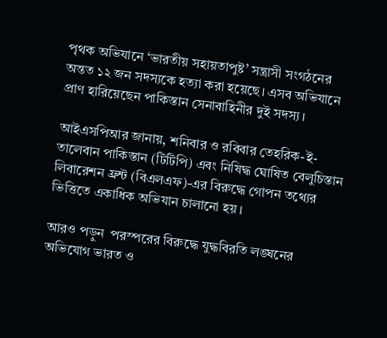পৃথক অভিযানে ‘ভারতীয় সহায়তাপুষ্ট’ সন্ত্রাসী সংগঠনের অন্তত ১২ জন সদস্যকে হত্যা করা হয়েছে। এসব অভিযানে প্রাণ হারিয়েছেন পাকিস্তান সেনাবাহিনীর দুই সদস্য।

আইএসপিআর জানায়, শনিবার ও রবিবার তেহরিক-ই-তালেবান পাকিস্তান (টিটিপি) এবং নিষিদ্ধ ঘোষিত বেলুচিস্তান লিবারেশন ফ্রন্ট (বিএলএফ)-এর বিরুদ্ধে গোপন তথ্যের ভিত্তিতে একাধিক অভিযান চালানো হয়।

আরও পড়ুন  পরস্পরের বিরুদ্ধে যুদ্ধবিরতি লঙ্ঘনের অভিযোগ ভারত ও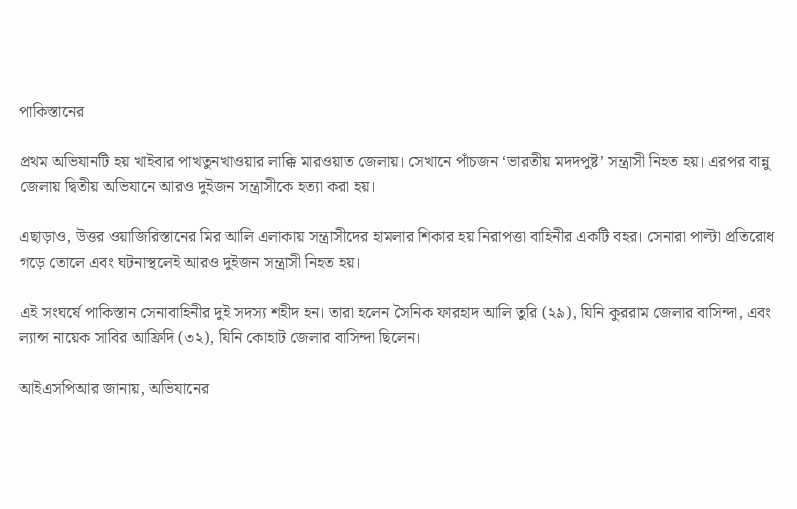পাকিস্তানের

প্রথম অভিযানটি হয় খাইবার পাখতুনখাওয়ার লাক্কি মারওয়াত জেলায়। সেখানে পাঁচজন ‘ভারতীয় মদদপুষ্ট’ সন্ত্রাসী নিহত হয়। এরপর বান্নু জেলায় দ্বিতীয় অভিযানে আরও দুইজন সন্ত্রাসীকে হত্যা করা হয়।

এছাড়াও, উত্তর ওয়াজিরিস্তানের মির আলি এলাকায় সন্ত্রাসীদের হামলার শিকার হয় নিরাপত্তা বাহিনীর একটি বহর। সেনারা পাল্টা প্রতিরোধ গড়ে তোলে এবং ঘটনাস্থলেই আরও দুইজন সন্ত্রাসী নিহত হয়।

এই সংঘর্ষে পাকিস্তান সেনাবাহিনীর দুই সদস্য শহীদ হন। তারা হলেন সৈনিক ফারহাদ আলি তুরি (২৯), যিনি কুররাম জেলার বাসিন্দা, এবং ল্যান্স নায়েক সাবির আফ্রিদি (৩২), যিনি কোহাট জেলার বাসিন্দা ছিলেন।

আইএসপিআর জানায়, অভিযানের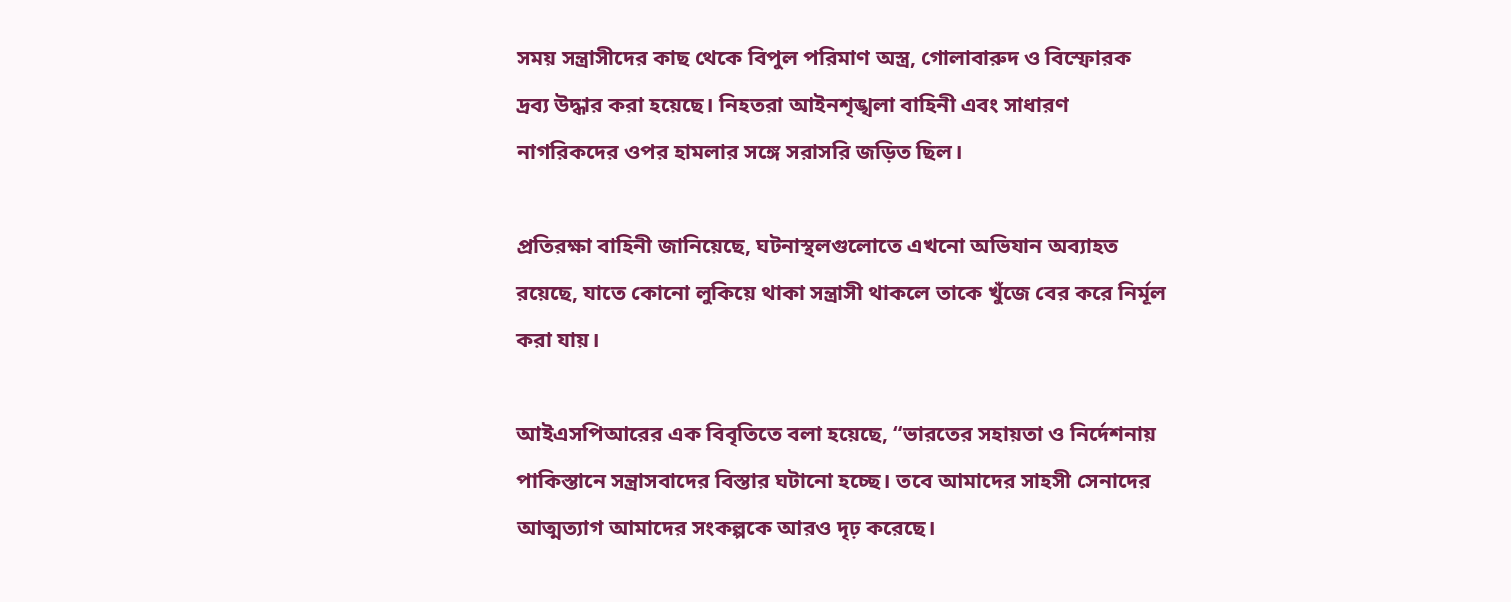সময় সন্ত্রাসীদের কাছ থেকে বিপুল পরিমাণ অস্ত্র, গোলাবারুদ ও বিস্ফোরক দ্রব্য উদ্ধার করা হয়েছে। নিহতরা আইনশৃঙ্খলা বাহিনী এবং সাধারণ নাগরিকদের ওপর হামলার সঙ্গে সরাসরি জড়িত ছিল।

প্রতিরক্ষা বাহিনী জানিয়েছে, ঘটনাস্থলগুলোতে এখনো অভিযান অব্যাহত রয়েছে, যাতে কোনো লুকিয়ে থাকা সন্ত্রাসী থাকলে তাকে খুঁজে বের করে নির্মূল করা যায়।

আইএসপিআরের এক বিবৃতিতে বলা হয়েছে, “ভারতের সহায়তা ও নির্দেশনায় পাকিস্তানে সন্ত্রাসবাদের বিস্তার ঘটানো হচ্ছে। তবে আমাদের সাহসী সেনাদের আত্মত্যাগ আমাদের সংকল্পকে আরও দৃঢ় করেছে।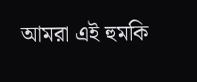আমরা এই হুমকি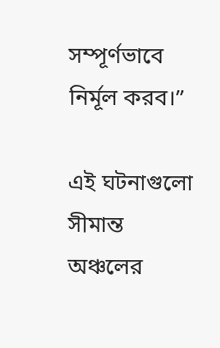সম্পূর্ণভাবে নির্মূল করব।”

এই ঘটনাগুলো সীমান্ত অঞ্চলের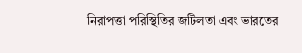নিরাপত্তা পরিস্থিতির জটিলতা এবং ভারতের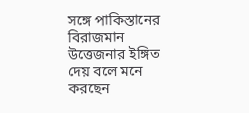সঙ্গে পাকিস্তানের বিরাজমান উত্তেজনার ইঙ্গিত দেয় বলে মনে করছেন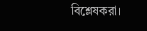বিশ্লেষকরা।